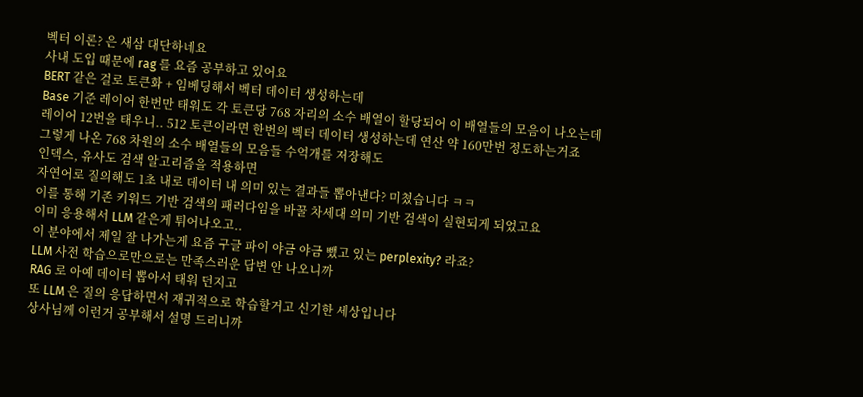벡터 이론? 은 새삼 대단하네요
사내 도입 때문에 rag 를 요즘 공부하고 있어요
BERT 같은 걸로 토큰화 + 임베딩해서 벡터 데이터 생성하는데
Base 기준 레이어 한번만 태워도 각 토큰당 768 자리의 소수 배열이 할당되어 이 배열들의 모음이 나오는데
레이어 12번을 태우니.. 512 토큰이라면 한번의 벡터 데이터 생성하는데 연산 약 160만번 정도하는거죠
그렇게 나온 768 차원의 소수 배열들의 모음들 수억개를 저장해도
인덱스, 유사도 검색 알고리즘을 적용하면
자연어로 질의해도 1초 내로 데이터 내 의미 있는 결과들 뽑아낸다? 미쳤습니다 ㅋㅋ
이를 통해 기존 키워드 기반 검색의 패러다임을 바꿀 차세대 의미 기반 검색이 실현되게 되었고요
이미 응용해서 LLM 같은게 튀어나오고..
이 분야에서 제일 잘 나가는게 요즘 구글 파이 야금 야금 뺐고 있는 perplexity? 라죠?
LLM 사전 학습으로만으로는 만족스러운 답변 안 나오니까
RAG 로 아예 데이터 뽑아서 태워 던지고
또 LLM 은 질의 응답하면서 재귀적으로 학습할거고 신기한 세상입니다
상사님께 이런거 공부해서 설명 드리니까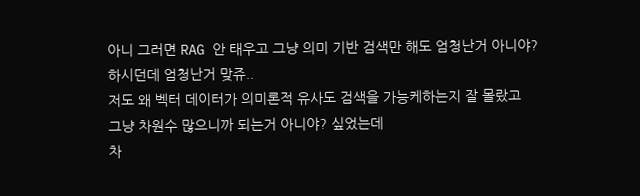아니 그러면 RAG 안 태우고 그냥 의미 기반 검색만 해도 엄청난거 아니야?
하시던데 엄청난거 맞쥬..
저도 왜 벡터 데이터가 의미론적 유사도 검색을 가능케하는지 잘 몰랐고
그냥 차원수 많으니까 되는거 아니야? 싶었는데
차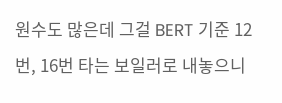원수도 많은데 그걸 BERT 기준 12번, 16번 타는 보일러로 내놓으니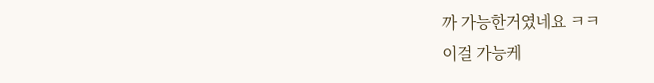까 가능한거였네요 ㅋㅋ
이걸 가능케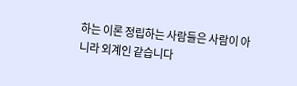하는 이론 정립하는 사람들은 사람이 아니라 외계인 같습니다